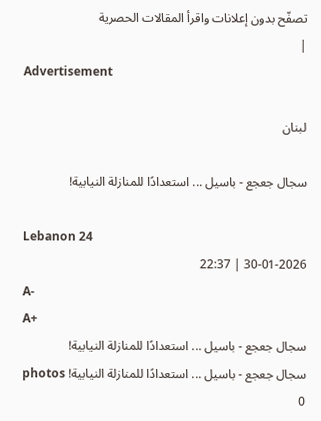تصفّح بدون إعلانات واقرأ المقالات الحصرية
|
Advertisement

لبنان

سجال جعجع - باسيل ... استعدادًا للمنازلة النيابية!

Lebanon 24
30-01-2026 | 22:37
A-
A+
سجال جعجع - باسيل ... استعدادًا للمنازلة النيابية!
سجال جعجع - باسيل ... استعدادًا للمنازلة النيابية! photos 0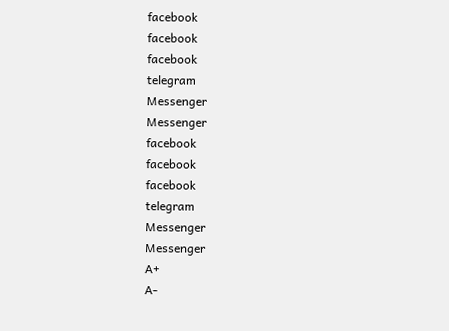facebook
facebook
facebook
telegram
Messenger
Messenger
facebook
facebook
facebook
telegram
Messenger
Messenger
A+
A-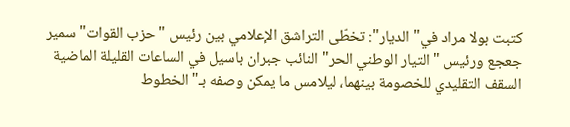كتبت بولا مراد في" الديار": تخطّى التراشق الإعلامي بين رئيس "حزب القوات" سمير جعجع ورئيس "التيار الوطني الحر" النائب جبران باسيل في الساعات القليلة الماضية السقف التقليدي للخصومة بينهما، ليلامس ما يمكن وصفه بـ"الخطوط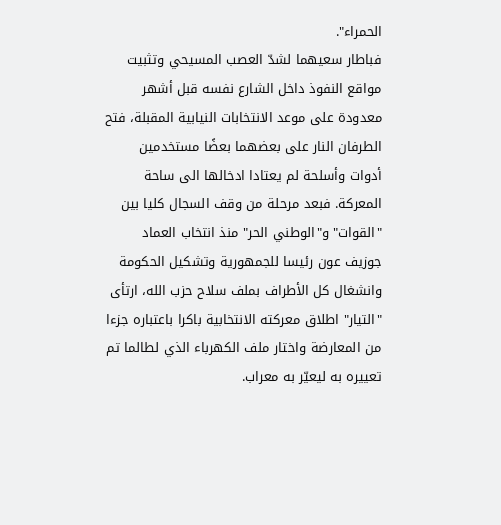الحمراء".
فباطار سعيهما لشدّ العصب المسيحي وتثبيت مواقع النفوذ داخل الشارع نفسه قبل أشهر معدودة على موعد الانتخابات النيابية المقبلة، فتح الطرفان النار على بعضهما بعضًا مستخدمين أدوات وأسلحة لم يعتادا ادخالها الى ساحة المعركة. فبعد مرحلة من وقف السجال كليا بين "القوات" و"الوطني الحر" منذ انتخاب العماد جوزيف عون رئيسا للجمهورية وتشكيل الحكومة وانشغال كل الأطراف بملف سلاح حزب الله، ارتأى "التيار" اطلاق معركته الانتخابية باكرا باعتباره جزءا من المعارضة واختار ملف الكهرباء الذي لطالما تم تعييره به ليعيّر به معراب.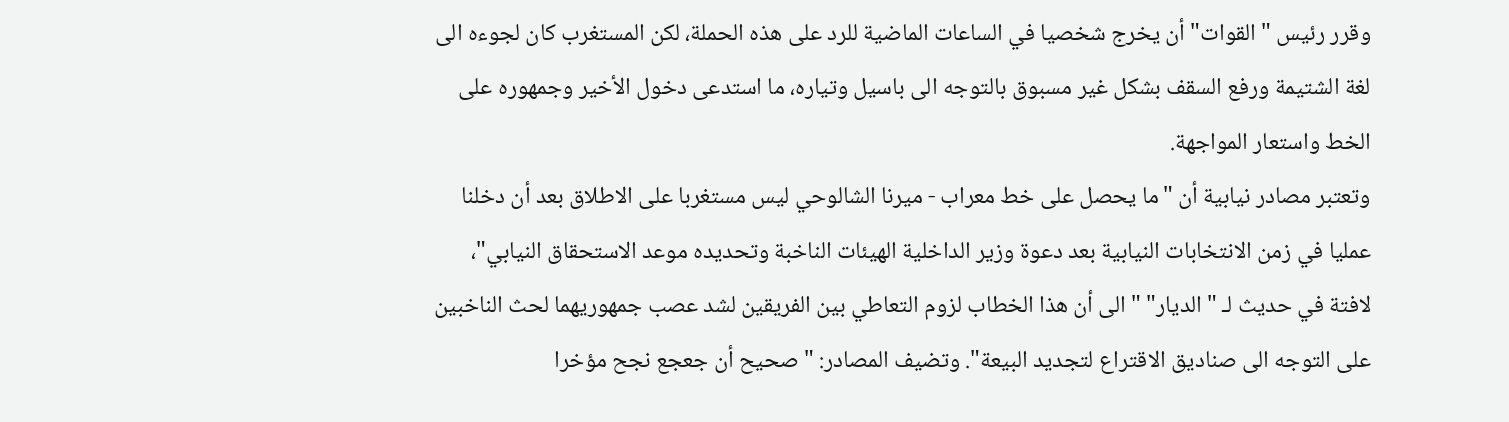وقرر رئيس "القوات" أن يخرج شخصيا في الساعات الماضية للرد على هذه الحملة، لكن المستغرب كان لجوءه الى لغة الشتيمة ورفع السقف بشكل غير مسبوق بالتوجه الى باسيل وتياره، ما استدعى دخول الأخير وجمهوره على الخط واستعار المواجهة.
وتعتبر مصادر نيابية أن "ما يحصل على خط معراب - ميرنا الشالوحي ليس مستغربا على الاطلاق بعد أن دخلنا عمليا في زمن الانتخابات النيابية بعد دعوة وزير الداخلية الهيئات الناخبة وتحديده موعد الاستحقاق النيابي"، لافتة في حديث لـ "الديار" "الى أن هذا الخطاب لزوم التعاطي بين الفريقين لشد عصب جمهوريهما لحث الناخبين على التوجه الى صناديق الاقتراع لتجديد البيعة". وتضيف المصادر: "صحيح أن جعجع نجح مؤخرا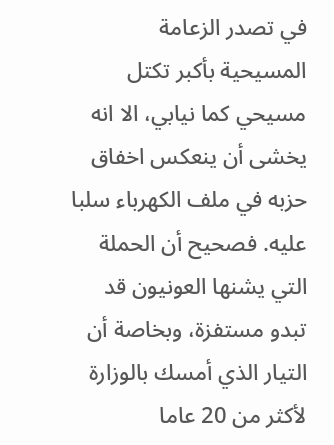في تصدر الزعامة المسيحية بأكبر تكتل مسيحي كما نيابي، الا انه يخشى أن ينعكس اخفاق حزبه في ملف الكهرباء سلبا عليه. فصحيح أن الحملة التي يشنها العونيون قد تبدو مستفزة، وبخاصة أن التيار الذي أمسك بالوزارة لأكثر من 20 عاما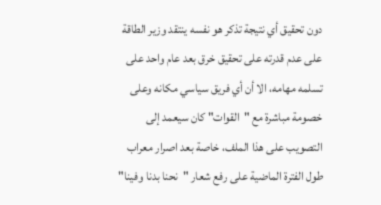دون تحقيق أي نتيجة تذكر هو نفسه ينتقد وزير الطاقة على عدم قدرته على تحقيق خرق بعد عام واحد على تسلمه مهامه، الا أن أي فريق سياسي مكانه وعلى خصومة مباشرة مع "القوات" كان سيعمد إلى التصويب على هذا الملف، خاصة بعد اصرار معراب طول الفترة الماضية على رفع شعار "نحنا بدنا وفينا"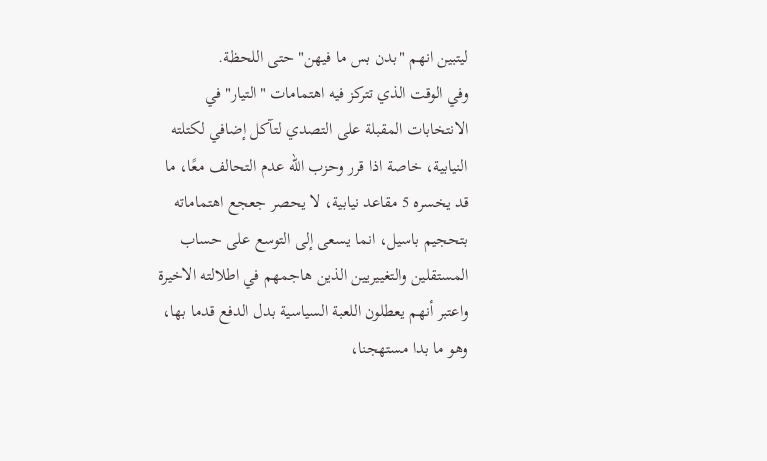ليتبين انهم "بدن بس ما فيهن" حتى اللحظة.
وفي الوقت الذي تتركز فيه اهتمامات "التيار" في الانتخابات المقبلة على التصدي لتآكل إضافي لكتلته النيابية، خاصة اذا قرر وحزب الله عدم التحالف معًا، ما قد يخسره 5 مقاعد نيابية، لا يحصر جعجع اهتماماته بتحجيم باسيل، انما يسعى إلى التوسع على حساب المستقلين والتغييريين الذين هاجمهم في اطلالته الاخيرة واعتبر أنهم يعطلون اللعبة السياسية بدل الدفع قدما بها، وهو ما بدا مستهجنا،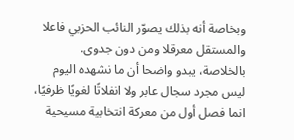وبخاصة أنه بذلك يصوّر النائب الحزبي فاعلا والمستقل معرقلا ومن دون جدوى.
بالخلاصة، يبدو واضحا أن ما نشهده اليوم ليس مجرد سجال عابر ولا انفلاتًا لغويًا ظرفيًا، انما فصل أول من معركة انتخابية مسيحية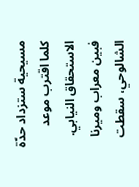مسيحية ستزداد حدّة كلما اقترب موعد الاستحقاق النيابي. فبين معراب وميرنا الشالوحي، سقطت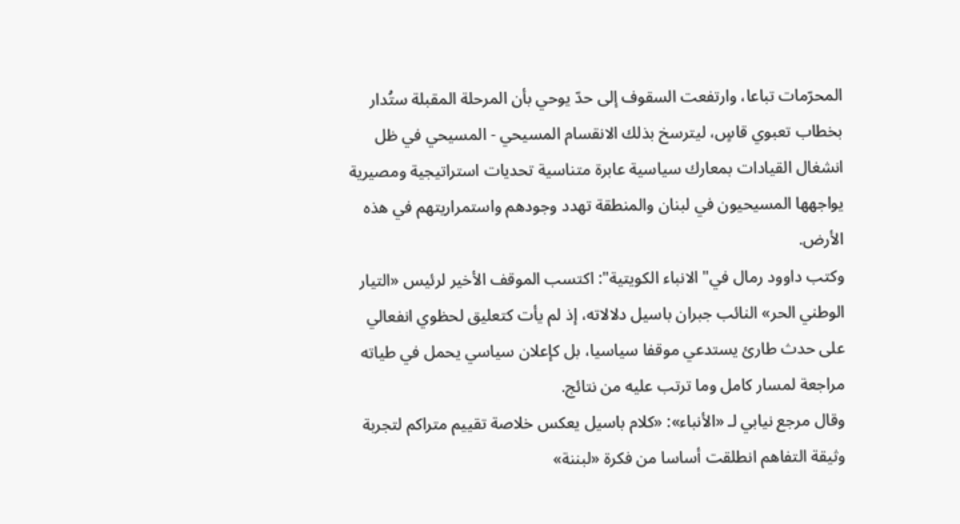المحرّمات تباعا، وارتفعت السقوف إلى حدّ يوحي بأن المرحلة المقبلة ستُدار بخطاب تعبوي قاسٍ، ليترسخ بذلك الانقسام المسيحي - المسيحي في ظل انشغال القيادات بمعارك سياسية عابرة متناسية تحديات استراتيجية ومصيرية يواجهها المسيحيون في لبنان والمنطقة تهدد وجودهم واستمراريتهم في هذه الأرض.
وكتب داوود رمال في" الانباء الكويتية": اكتسب الموقف الأخير لرئيس «التيار الوطني الحر» النائب جبران باسيل دلالاته، إذ لم يأت كتعليق لحظوي انفعالي على حدث طارئ يستدعي موقفا سياسيا، بل كإعلان سياسي يحمل في طياته مراجعة لمسار كامل وما ترتب عليه من نتائج.
وقال مرجع نيابي لـ «الأنباء»: «كلام باسيل يعكس خلاصة تقييم متراكم لتجربة وثيقة التفاهم انطلقت أساسا من فكرة «لبننة»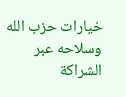خيارات حزب الله وسلاحه عبر الشراكة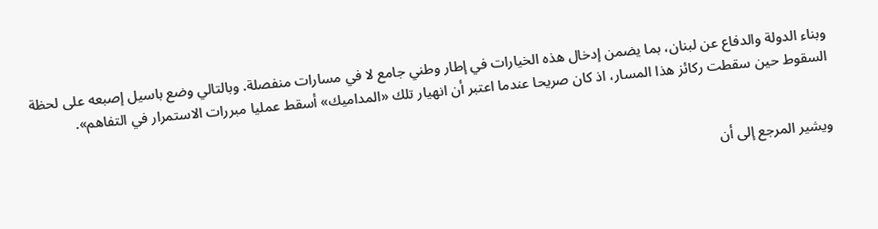وبناء الدولة والدفاع عن لبنان، بما يضمن إدخال هذه الخيارات في إطار وطني جامع لا في مسارات منفصلة. وبالتالي وضع باسيل إصبعه على لحظة السقوط حين سقطت ركائز هذا المسار، اذ كان صريحا عندما اعتبر أن انهيار تلك «المداميك» أسقط عمليا مبررات الاستمرار في التفاهم».


ويشير المرجع إلى أن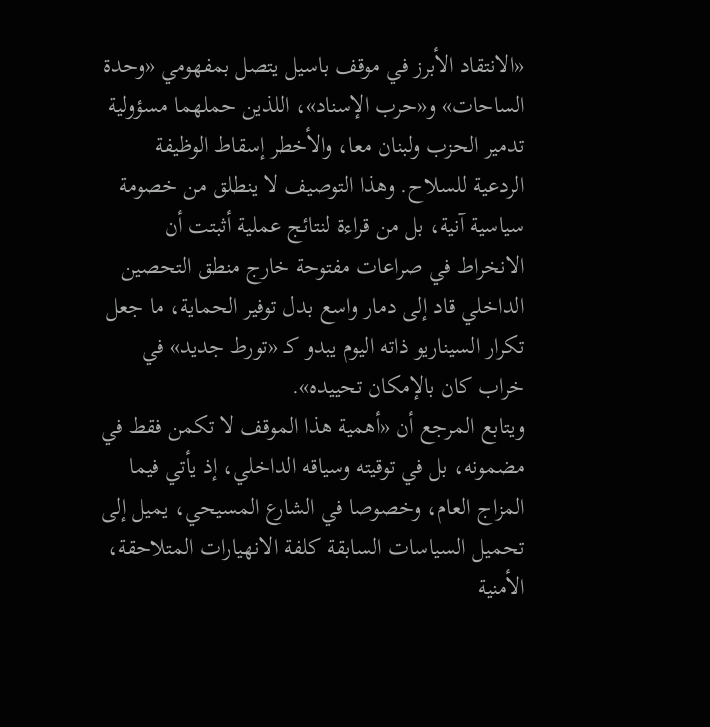«الانتقاد الأبرز في موقف باسيل يتصل بمفهومي «وحدة الساحات» و«حرب الإسناد»، اللذين حملهما مسؤولية تدمير الحزب ولبنان معا، والأخطر إسقاط الوظيفة الردعية للسلاح. وهذا التوصيف لا ينطلق من خصومة سياسية آنية، بل من قراءة لنتائج عملية أثبتت أن الانخراط في صراعات مفتوحة خارج منطق التحصين الداخلي قاد إلى دمار واسع بدل توفير الحماية، ما جعل تكرار السيناريو ذاته اليوم يبدو كـ «تورط جديد» في خراب كان بالإمكان تحييده».
ويتابع المرجع أن «أهمية هذا الموقف لا تكمن فقط في مضمونه، بل في توقيته وسياقه الداخلي، إذ يأتي فيما المزاج العام، وخصوصا في الشارع المسيحي، يميل إلى تحميل السياسات السابقة كلفة الانهيارات المتلاحقة، الأمنية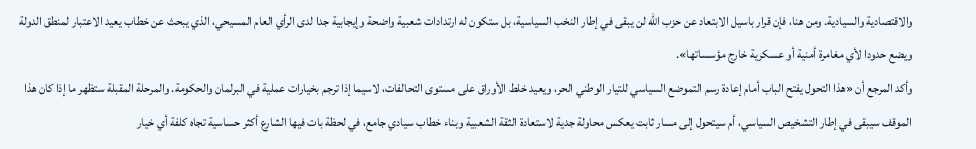والاقتصادية والسيادية. ومن هنا، فإن قرار باسيل الابتعاد عن حزب الله لن يبقى في إطار النخب السياسية، بل ستكون له ارتدادات شعبية واضحة وإيجابية جدا لدى الرأي العام المسيحي، الذي يبحث عن خطاب يعيد الاعتبار لمنطق الدولة ويضع حدودا لأي مغامرة أمنية أو عسكرية خارج مؤسساتها».
وأكد المرجع أن «هذا التحول يفتح الباب أمام إعادة رسم التموضع السياسي للتيار الوطني الحر، ويعيد خلط الأوراق على مستوى التحالفات، لاسيما إذا ترجم بخيارات عملية في البرلمان والحكومة. والمرحلة المقبلة ستظهر ما إذا كان هذا الموقف سيبقى في إطار التشخيص السياسي، أم سيتحول إلى مسار ثابت يعكس محاولة جدية لاستعادة الثقة الشعبية وبناء خطاب سيادي جامع، في لحظة بات فيها الشارع أكثر حساسية تجاه كلفة أي خيار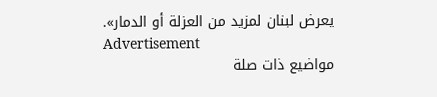يعرض لبنان لمزيد من العزلة أو الدمار».
Advertisement
مواضيع ذات صلة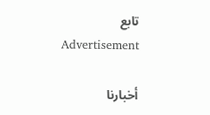تابع
Advertisement

أخبارنا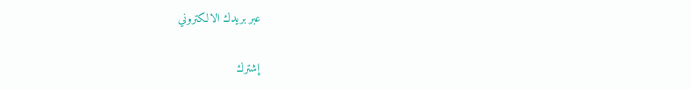عبر بريدك الالكتروني

إشترك